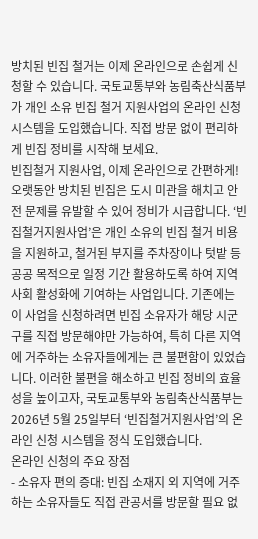방치된 빈집 철거는 이제 온라인으로 손쉽게 신청할 수 있습니다. 국토교통부와 농림축산식품부가 개인 소유 빈집 철거 지원사업의 온라인 신청 시스템을 도입했습니다. 직접 방문 없이 편리하게 빈집 정비를 시작해 보세요.
빈집철거 지원사업, 이제 온라인으로 간편하게!
오랫동안 방치된 빈집은 도시 미관을 해치고 안전 문제를 유발할 수 있어 정비가 시급합니다. ‘빈집철거지원사업’은 개인 소유의 빈집 철거 비용을 지원하고, 철거된 부지를 주차장이나 텃밭 등 공공 목적으로 일정 기간 활용하도록 하여 지역 사회 활성화에 기여하는 사업입니다. 기존에는 이 사업을 신청하려면 빈집 소유자가 해당 시군구를 직접 방문해야만 가능하여, 특히 다른 지역에 거주하는 소유자들에게는 큰 불편함이 있었습니다. 이러한 불편을 해소하고 빈집 정비의 효율성을 높이고자, 국토교통부와 농림축산식품부는 2026년 5월 25일부터 ‘빈집철거지원사업’의 온라인 신청 시스템을 정식 도입했습니다.
온라인 신청의 주요 장점
- 소유자 편의 증대: 빈집 소재지 외 지역에 거주하는 소유자들도 직접 관공서를 방문할 필요 없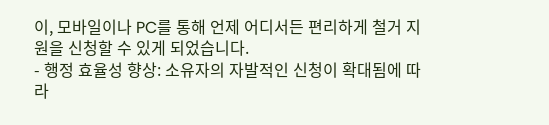이, 모바일이나 PC를 통해 언제 어디서든 편리하게 철거 지원을 신청할 수 있게 되었습니다.
- 행정 효율성 향상: 소유자의 자발적인 신청이 확대됨에 따라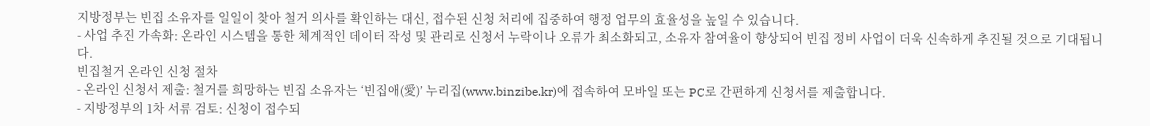지방정부는 빈집 소유자를 일일이 찾아 철거 의사를 확인하는 대신, 접수된 신청 처리에 집중하여 행정 업무의 효율성을 높일 수 있습니다.
- 사업 추진 가속화: 온라인 시스템을 통한 체계적인 데이터 작성 및 관리로 신청서 누락이나 오류가 최소화되고, 소유자 참여율이 향상되어 빈집 정비 사업이 더욱 신속하게 추진될 것으로 기대됩니다.
빈집철거 온라인 신청 절차
- 온라인 신청서 제출: 철거를 희망하는 빈집 소유자는 ‘빈집애(愛)’ 누리집(www.binzibe.kr)에 접속하여 모바일 또는 PC로 간편하게 신청서를 제출합니다.
- 지방정부의 1차 서류 검토: 신청이 접수되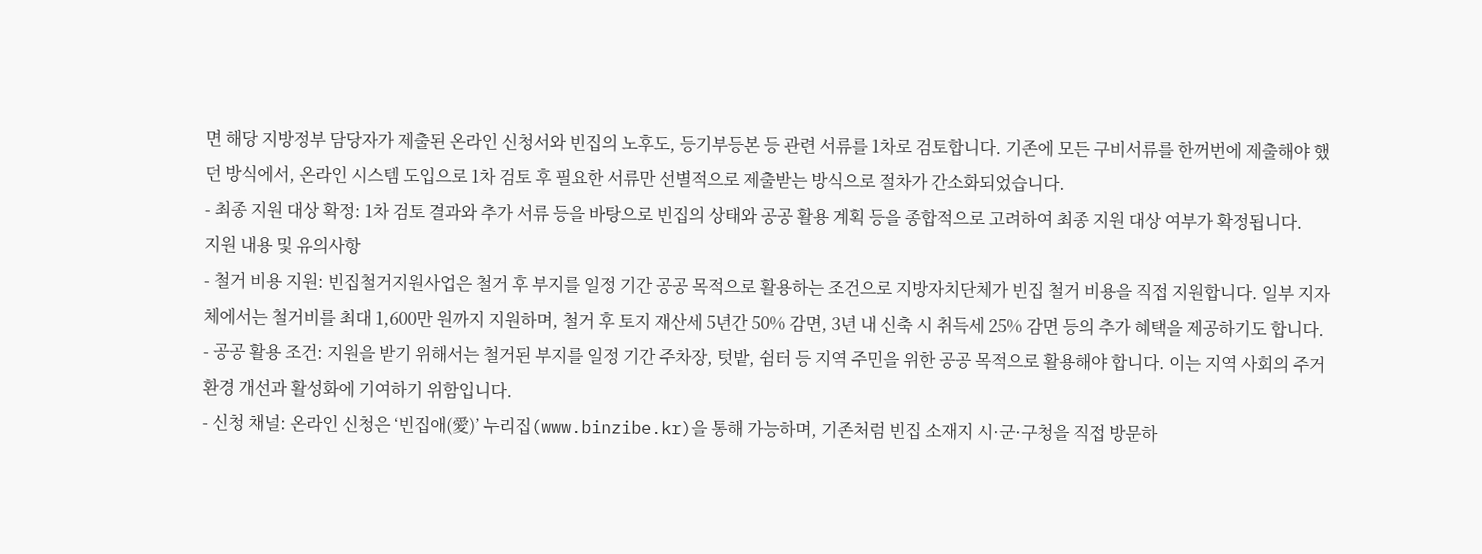면 해당 지방정부 담당자가 제출된 온라인 신청서와 빈집의 노후도, 등기부등본 등 관련 서류를 1차로 검토합니다. 기존에 모든 구비서류를 한꺼번에 제출해야 했던 방식에서, 온라인 시스템 도입으로 1차 검토 후 필요한 서류만 선별적으로 제출받는 방식으로 절차가 간소화되었습니다.
- 최종 지원 대상 확정: 1차 검토 결과와 추가 서류 등을 바탕으로 빈집의 상태와 공공 활용 계획 등을 종합적으로 고려하여 최종 지원 대상 여부가 확정됩니다.
지원 내용 및 유의사항
- 철거 비용 지원: 빈집철거지원사업은 철거 후 부지를 일정 기간 공공 목적으로 활용하는 조건으로 지방자치단체가 빈집 철거 비용을 직접 지원합니다. 일부 지자체에서는 철거비를 최대 1,600만 원까지 지원하며, 철거 후 토지 재산세 5년간 50% 감면, 3년 내 신축 시 취득세 25% 감면 등의 추가 혜택을 제공하기도 합니다.
- 공공 활용 조건: 지원을 받기 위해서는 철거된 부지를 일정 기간 주차장, 텃밭, 쉼터 등 지역 주민을 위한 공공 목적으로 활용해야 합니다. 이는 지역 사회의 주거 환경 개선과 활성화에 기여하기 위함입니다.
- 신청 채널: 온라인 신청은 ‘빈집애(愛)’ 누리집(www.binzibe.kr)을 통해 가능하며, 기존처럼 빈집 소재지 시·군·구청을 직접 방문하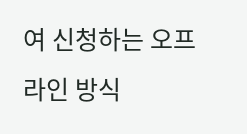여 신청하는 오프라인 방식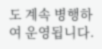도 계속 병행하여 운영됩니다.